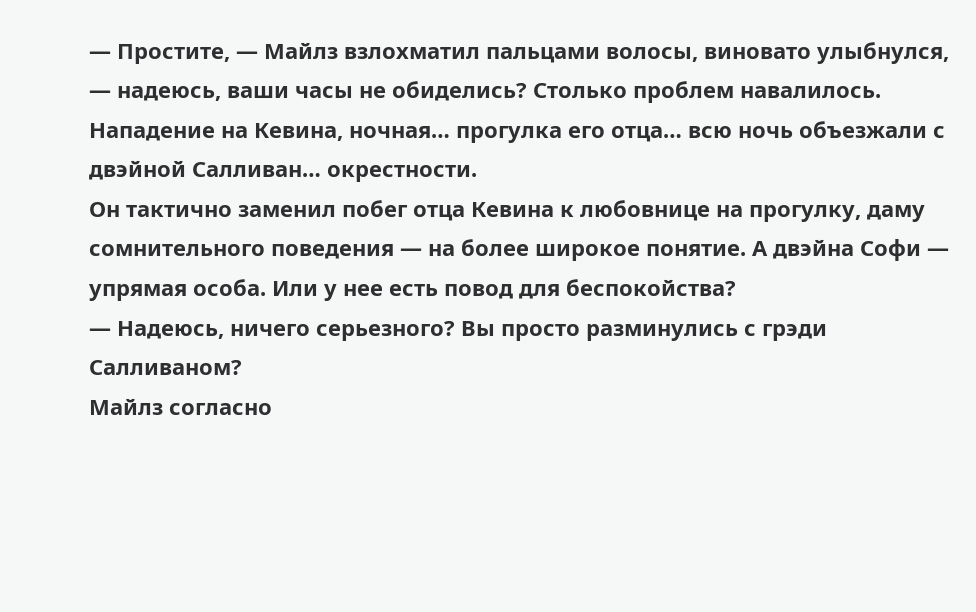— Простите, — Майлз взлохматил пальцами волосы, виновато улыбнулся, — надеюсь, ваши часы не обиделись? Столько проблем навалилось. Нападение на Кевина, ночная… прогулка его отца… всю ночь объезжали с двэйной Салливан… окрестности.
Он тактично заменил побег отца Кевина к любовнице на прогулку, даму сомнительного поведения — на более широкое понятие. А двэйна Софи — упрямая особа. Или у нее есть повод для беспокойства?
— Надеюсь, ничего серьезного? Вы просто разминулись с грэди Салливаном?
Майлз согласно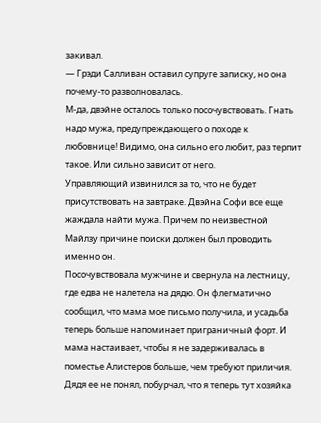закивал.
— Грэди Салливан оставил супруге записку, но она почему-то разволновалась.
М-да, двэйне осталось только посочувствовать. Гнать надо мужа, предупреждающего о походе к любовнице! Видимо, она сильно его любит, раз терпит такое. Или сильно зависит от него.
Управляющий извинился за то, что не будет присутствовать на завтраке. Двэйна Софи все еще жаждала найти мужа. Причем по неизвестной Майлзу причине поиски должен был проводить именно он.
Посочувствовала мужчине и свернула на лестницу, где едва не налетела на дядю. Он флегматично сообщил, что мама мое письмо получила, и усадьба теперь больше напоминает приграничный форт. И мама настаивает, чтобы я не задерживалась в поместье Алистеров больше, чем требуют приличия.
Дядя ее не понял, побурчал, что я теперь тут хозяйка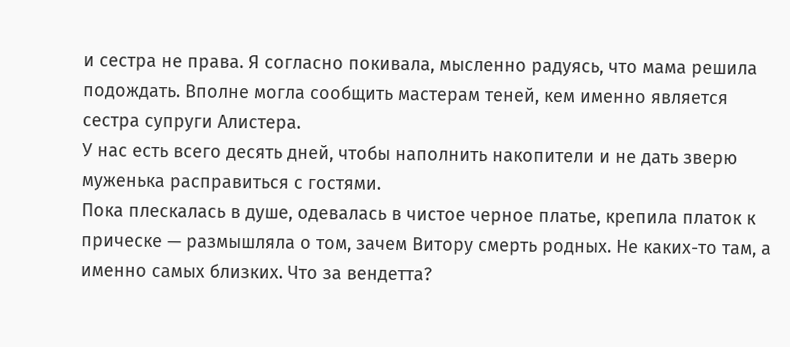и сестра не права. Я согласно покивала, мысленно радуясь, что мама решила подождать. Вполне могла сообщить мастерам теней, кем именно является сестра супруги Алистера.
У нас есть всего десять дней, чтобы наполнить накопители и не дать зверю муженька расправиться с гостями.
Пока плескалась в душе, одевалась в чистое черное платье, крепила платок к прическе — размышляла о том, зачем Витору смерть родных. Не каких-то там, а именно самых близких. Что за вендетта?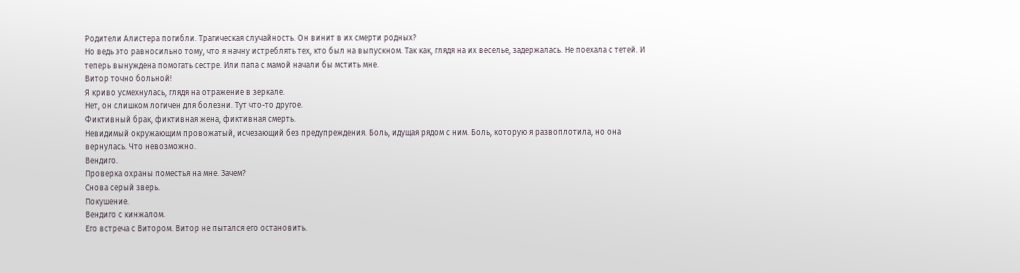Родители Алистера погибли. Трагическая случайность. Он винит в их смерти родных?
Но ведь это равносильно тому, что я начну истреблять тех, кто был на выпускном. Так как, глядя на их веселье, задержалась. Не поехала с тетей. И теперь вынуждена помогать сестре. Или папа с мамой начали бы мстить мне.
Витор точно больной!
Я криво усмехнулась, глядя на отражение в зеркале.
Нет, он слишком логичен для болезни. Тут что-то другое.
Фиктивный брак, фиктивная жена, фиктивная смерть.
Невидимый окружающим провожатый, исчезающий без предупреждения. Боль, идущая рядом с ним. Боль, которую я развоплотила, но она вернулась. Что невозможно.
Вендиго.
Проверка охраны поместья на мне. Зачем?
Снова серый зверь.
Покушение.
Вендиго с кинжалом.
Его встреча с Витором. Витор не пытался его остановить.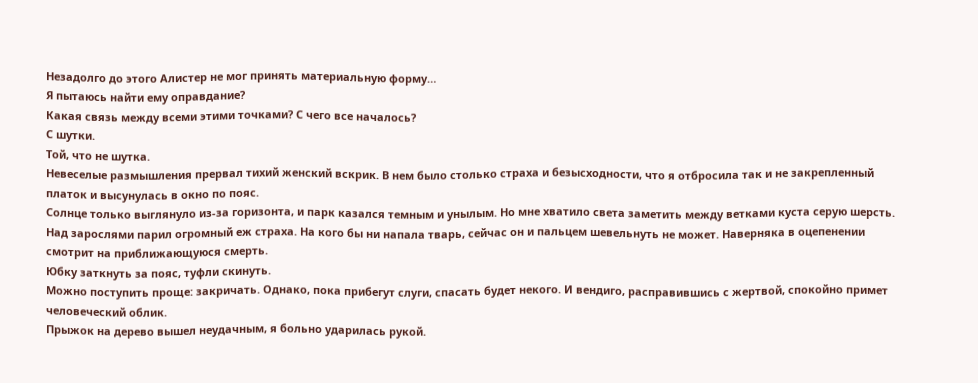Незадолго до этого Алистер не мог принять материальную форму…
Я пытаюсь найти ему оправдание?
Какая связь между всеми этими точками? С чего все началось?
С шутки.
Той, что не шутка.
Невеселые размышления прервал тихий женский вскрик. В нем было столько страха и безысходности, что я отбросила так и не закрепленный платок и высунулась в окно по пояс.
Солнце только выглянуло из-за горизонта, и парк казался темным и унылым. Но мне хватило света заметить между ветками куста серую шерсть. Над зарослями парил огромный еж страха. На кого бы ни напала тварь, сейчас он и пальцем шевельнуть не может. Наверняка в оцепенении смотрит на приближающуюся смерть.
Юбку заткнуть за пояс, туфли скинуть.
Можно поступить проще: закричать. Однако, пока прибегут слуги, спасать будет некого. И вендиго, расправившись с жертвой, спокойно примет человеческий облик.
Прыжок на дерево вышел неудачным, я больно ударилась рукой.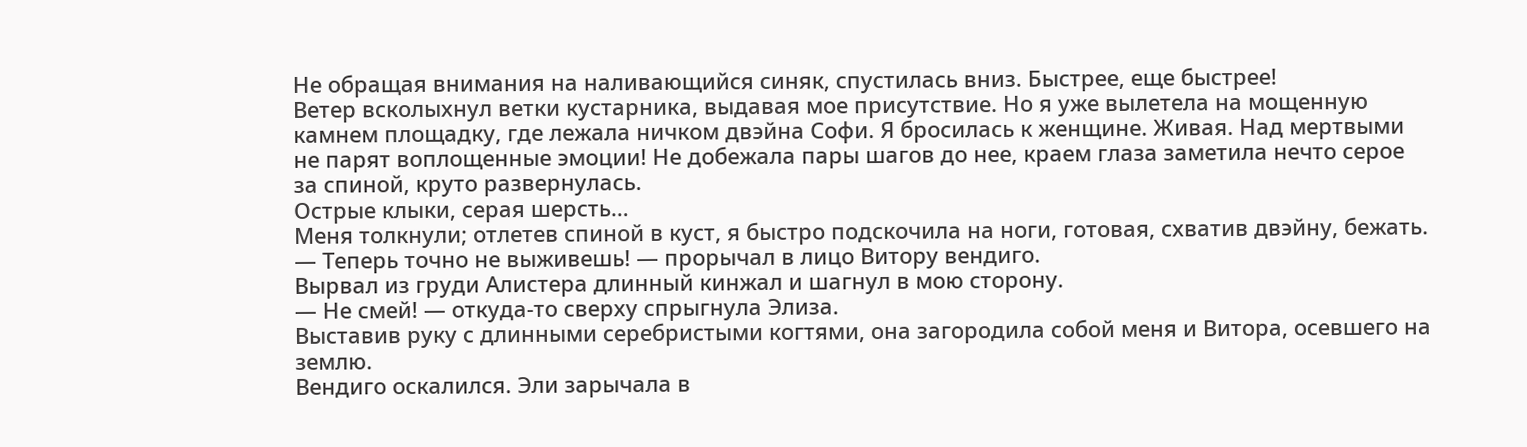Не обращая внимания на наливающийся синяк, спустилась вниз. Быстрее, еще быстрее!
Ветер всколыхнул ветки кустарника, выдавая мое присутствие. Но я уже вылетела на мощенную камнем площадку, где лежала ничком двэйна Софи. Я бросилась к женщине. Живая. Над мертвыми не парят воплощенные эмоции! Не добежала пары шагов до нее, краем глаза заметила нечто серое за спиной, круто развернулась.
Острые клыки, серая шерсть…
Меня толкнули; отлетев спиной в куст, я быстро подскочила на ноги, готовая, схватив двэйну, бежать.
— Теперь точно не выживешь! — прорычал в лицо Витору вендиго.
Вырвал из груди Алистера длинный кинжал и шагнул в мою сторону.
— Не смей! — откуда-то сверху спрыгнула Элиза.
Выставив руку с длинными серебристыми когтями, она загородила собой меня и Витора, осевшего на землю.
Вендиго оскалился. Эли зарычала в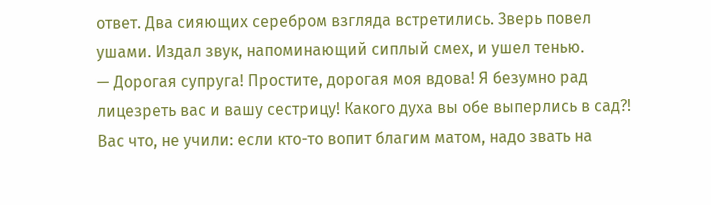ответ. Два сияющих серебром взгляда встретились. Зверь повел ушами. Издал звук, напоминающий сиплый смех, и ушел тенью.
— Дорогая супруга! Простите, дорогая моя вдова! Я безумно рад лицезреть вас и вашу сестрицу! Какого духа вы обе выперлись в сад?! Вас что, не учили: если кто-то вопит благим матом, надо звать на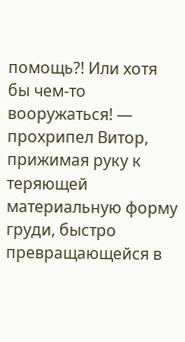помощь?! Или хотя бы чем-то вооружаться! — прохрипел Витор, прижимая руку к теряющей материальную форму груди, быстро превращающейся в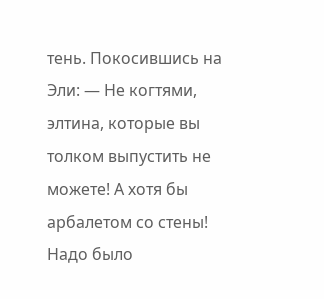тень. Покосившись на Эли: — Не когтями, элтина, которые вы толком выпустить не можете! А хотя бы арбалетом со стены! Надо было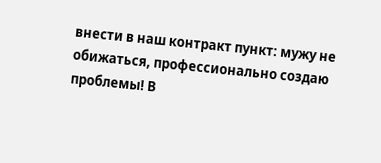внести в наш контракт пункт: мужу не обижаться, профессионально создаю проблемы! В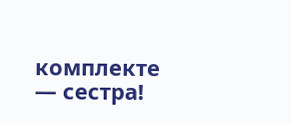комплекте — сестра!